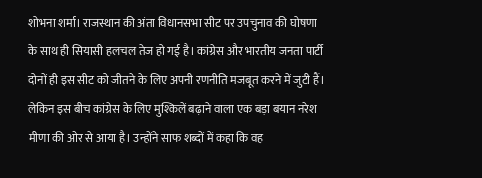शोभना शर्मा। राजस्थान की अंता विधानसभा सीट पर उपचुनाव की घोषणा के साथ ही सियासी हलचल तेज हो गई है। कांग्रेस और भारतीय जनता पार्टी दोनों ही इस सीट को जीतने के लिए अपनी रणनीति मजबूत करने में जुटी हैं। लेकिन इस बीच कांग्रेस के लिए मुश्किलें बढ़ाने वाला एक बड़ा बयान नरेश मीणा की ओर से आया है। उन्होंने साफ शब्दों में कहा कि वह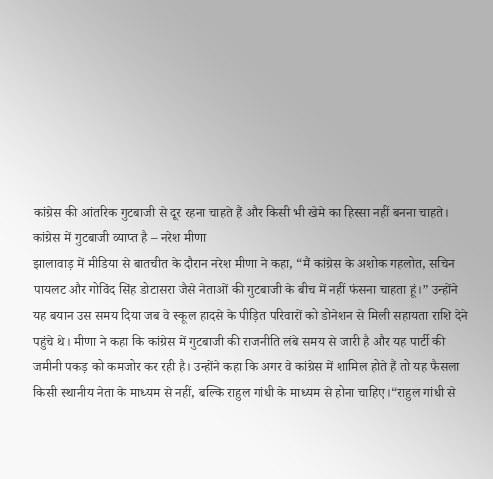कांग्रेस की आंतरिक गुटबाजी से दूर रहना चाहते हैं और किसी भी खेमे का हिस्सा नहीं बनना चाहते।
कांग्रेस में गुटबाजी व्याप्त है – नरेश मीणा
झालावाड़ में मीडिया से बातचीत के दौरान नरेश मीणा ने कहा, “मैं कांग्रेस के अशोक गहलोत, सचिन पायलट और गोविंद सिंह डोटासरा जैसे नेताओं की गुटबाजी के बीच में नहीं फंसना चाहता हूं।” उन्होंने यह बयान उस समय दिया जब वे स्कूल हादसे के पीड़ित परिवारों को डोनेशन से मिली सहायता राशि देने पहुंचे थे। मीणा ने कहा कि कांग्रेस में गुटबाजी की राजनीति लंबे समय से जारी है और यह पार्टी की जमीनी पकड़ को कमजोर कर रही है। उन्होंने कहा कि अगर वे कांग्रेस में शामिल होते हैं तो यह फैसला किसी स्थानीय नेता के माध्यम से नहीं, बल्कि राहुल गांधी के माध्यम से होना चाहिए।“राहुल गांधी से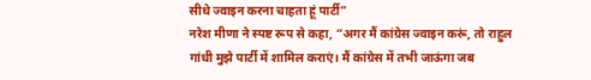सीधे ज्वाइन करना चाहता हूं पार्टी”
नरेश मीणा ने स्पष्ट रूप से कहा, “अगर मैं कांग्रेस ज्वाइन करूं, तो राहुल गांधी मुझे पार्टी में शामिल कराएं। मैं कांग्रेस में तभी जाऊंगा जब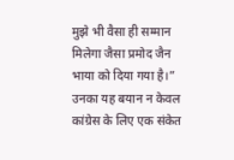मुझे भी वैसा ही सम्मान मिलेगा जैसा प्रमोद जैन भाया को दिया गया है।”
उनका यह बयान न केवल कांग्रेस के लिए एक संकेत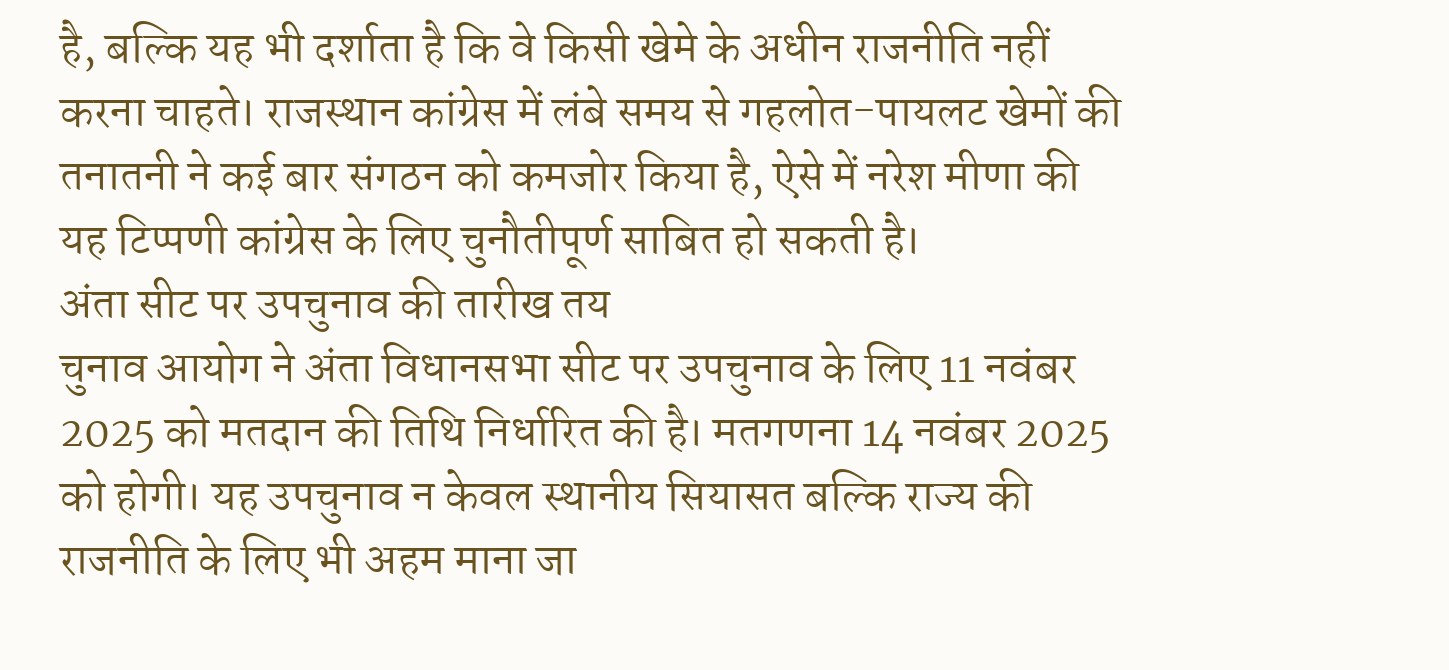है, बल्कि यह भी दर्शाता है कि वे किसी खेमे के अधीन राजनीति नहीं करना चाहते। राजस्थान कांग्रेस में लंबे समय से गहलोत-पायलट खेमों की तनातनी ने कई बार संगठन को कमजोर किया है, ऐसे में नरेश मीणा की यह टिप्पणी कांग्रेस के लिए चुनौतीपूर्ण साबित हो सकती है।
अंता सीट पर उपचुनाव की तारीख तय
चुनाव आयोग ने अंता विधानसभा सीट पर उपचुनाव के लिए 11 नवंबर 2025 को मतदान की तिथि निर्धारित की है। मतगणना 14 नवंबर 2025 को होगी। यह उपचुनाव न केवल स्थानीय सियासत बल्कि राज्य की राजनीति के लिए भी अहम माना जा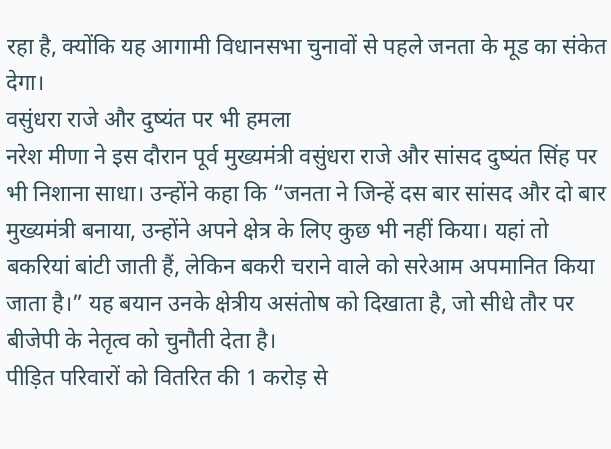रहा है, क्योंकि यह आगामी विधानसभा चुनावों से पहले जनता के मूड का संकेत देगा।
वसुंधरा राजे और दुष्यंत पर भी हमला
नरेश मीणा ने इस दौरान पूर्व मुख्यमंत्री वसुंधरा राजे और सांसद दुष्यंत सिंह पर भी निशाना साधा। उन्होंने कहा कि “जनता ने जिन्हें दस बार सांसद और दो बार मुख्यमंत्री बनाया, उन्होंने अपने क्षेत्र के लिए कुछ भी नहीं किया। यहां तो बकरियां बांटी जाती हैं, लेकिन बकरी चराने वाले को सरेआम अपमानित किया जाता है।” यह बयान उनके क्षेत्रीय असंतोष को दिखाता है, जो सीधे तौर पर बीजेपी के नेतृत्व को चुनौती देता है।
पीड़ित परिवारों को वितरित की 1 करोड़ से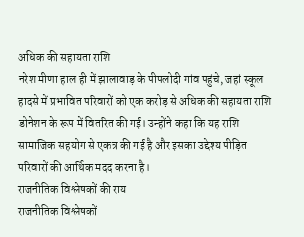अधिक की सहायता राशि
नरेश मीणा हाल ही में झालावाड़ के पीपलोदी गांव पहुंचे, जहां स्कूल हादसे में प्रभावित परिवारों को एक करोड़ से अधिक की सहायता राशि डोनेशन के रूप में वितरित की गई। उन्होंने कहा कि यह राशि सामाजिक सहयोग से एकत्र की गई है और इसका उद्देश्य पीड़ित परिवारों की आर्थिक मदद करना है।
राजनीतिक विश्लेषकों की राय
राजनीतिक विश्लेषकों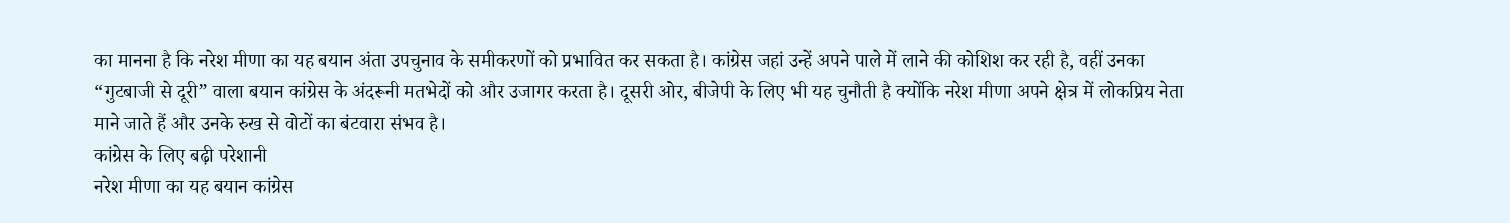का मानना है कि नरेश मीणा का यह बयान अंता उपचुनाव के समीकरणों को प्रभावित कर सकता है। कांग्रेस जहां उन्हें अपने पाले में लाने की कोशिश कर रही है, वहीं उनका “गुटबाजी से दूरी” वाला बयान कांग्रेस के अंदरूनी मतभेदों को और उजागर करता है। दूसरी ओर, बीजेपी के लिए भी यह चुनौती है क्योंकि नरेश मीणा अपने क्षेत्र में लोकप्रिय नेता माने जाते हैं और उनके रुख से वोटों का बंटवारा संभव है।
कांग्रेस के लिए बढ़ी परेशानी
नरेश मीणा का यह बयान कांग्रेस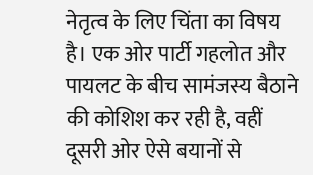नेतृत्व के लिए चिंता का विषय है। एक ओर पार्टी गहलोत और पायलट के बीच सामंजस्य बैठाने की कोशिश कर रही है, वहीं दूसरी ओर ऐसे बयानों से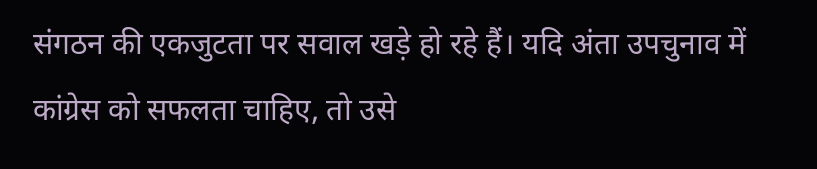संगठन की एकजुटता पर सवाल खड़े हो रहे हैं। यदि अंता उपचुनाव में कांग्रेस को सफलता चाहिए, तो उसे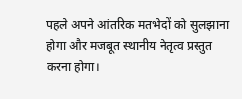पहले अपने आंतरिक मतभेदों को सुलझाना होगा और मजबूत स्थानीय नेतृत्व प्रस्तुत करना होगा।